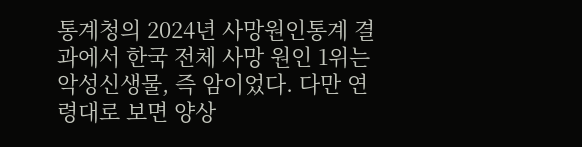통계청의 2024년 사망원인통계 결과에서 한국 전체 사망 원인 1위는 악성신생물, 즉 암이었다. 다만 연령대로 보면 양상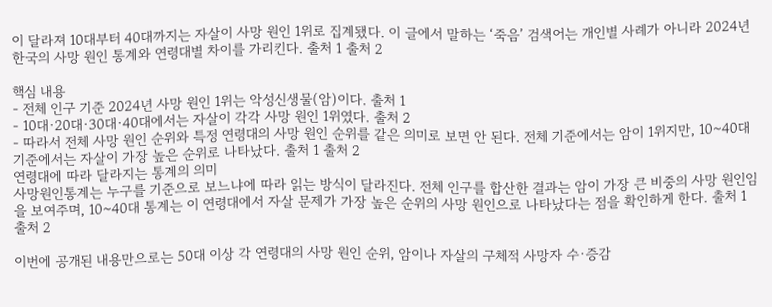이 달라져 10대부터 40대까지는 자살이 사망 원인 1위로 집계됐다. 이 글에서 말하는 ‘죽음’ 검색어는 개인별 사례가 아니라 2024년 한국의 사망 원인 통계와 연령대별 차이를 가리킨다. 출처 1 출처 2

핵심 내용
- 전체 인구 기준 2024년 사망 원인 1위는 악성신생물(암)이다. 출처 1
- 10대·20대·30대·40대에서는 자살이 각각 사망 원인 1위였다. 출처 2
- 따라서 전체 사망 원인 순위와 특정 연령대의 사망 원인 순위를 같은 의미로 보면 안 된다. 전체 기준에서는 암이 1위지만, 10~40대 기준에서는 자살이 가장 높은 순위로 나타났다. 출처 1 출처 2
연령대에 따라 달라지는 통계의 의미
사망원인통계는 누구를 기준으로 보느냐에 따라 읽는 방식이 달라진다. 전체 인구를 합산한 결과는 암이 가장 큰 비중의 사망 원인임을 보여주며, 10~40대 통계는 이 연령대에서 자살 문제가 가장 높은 순위의 사망 원인으로 나타났다는 점을 확인하게 한다. 출처 1 출처 2

이번에 공개된 내용만으로는 50대 이상 각 연령대의 사망 원인 순위, 암이나 자살의 구체적 사망자 수·증감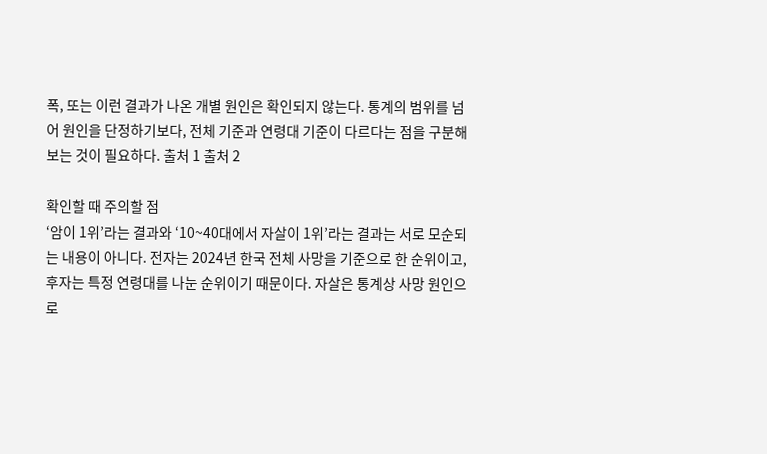폭, 또는 이런 결과가 나온 개별 원인은 확인되지 않는다. 통계의 범위를 넘어 원인을 단정하기보다, 전체 기준과 연령대 기준이 다르다는 점을 구분해 보는 것이 필요하다. 출처 1 출처 2

확인할 때 주의할 점
‘암이 1위’라는 결과와 ‘10~40대에서 자살이 1위’라는 결과는 서로 모순되는 내용이 아니다. 전자는 2024년 한국 전체 사망을 기준으로 한 순위이고, 후자는 특정 연령대를 나눈 순위이기 때문이다. 자살은 통계상 사망 원인으로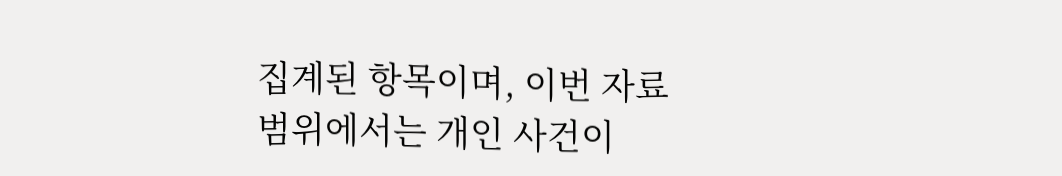집계된 항목이며, 이번 자료 범위에서는 개인 사건이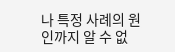나 특정 사례의 원인까지 알 수 없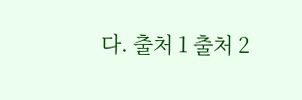다. 출처 1 출처 2